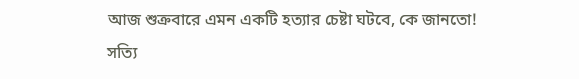আজ শুক্রবারে এমন একটি হত্যার চেষ্টা ঘটবে, কে জানতো! সত্যি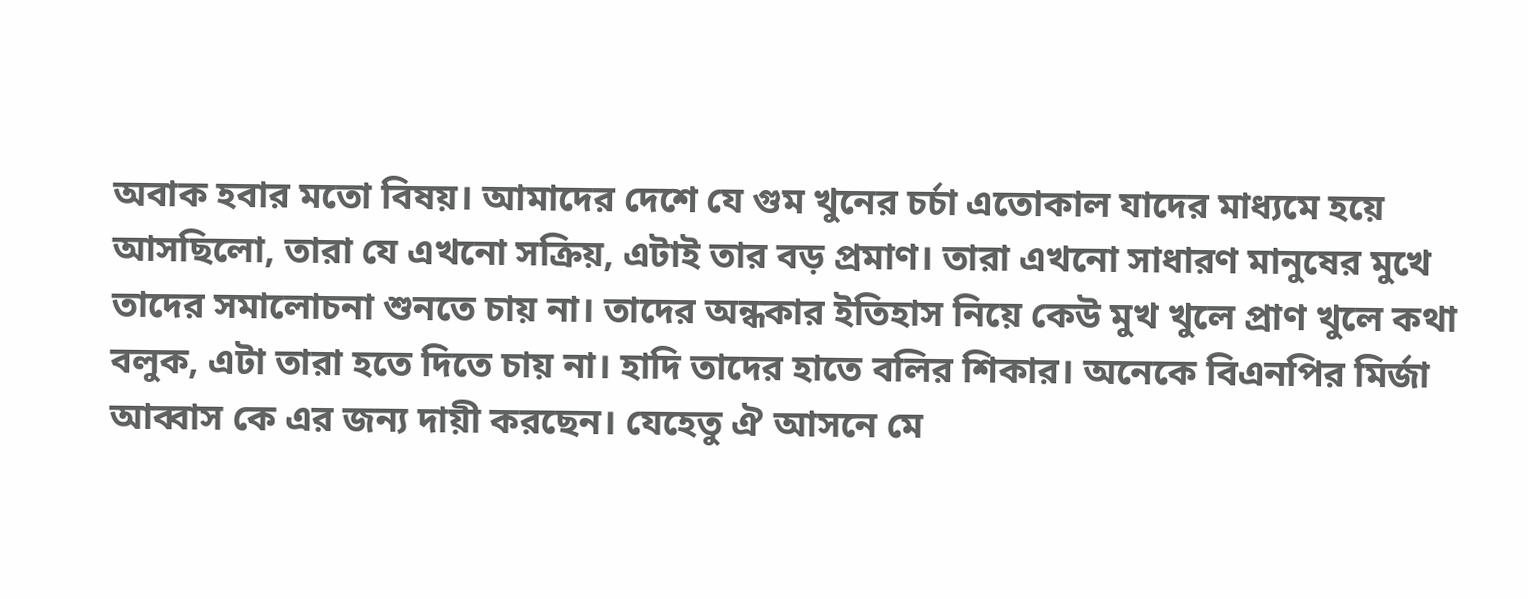অবাক হবার মতো বিষয়। আমাদের দেশে যে গুম খুনের চর্চা এতোকাল যাদের মাধ্যমে হয়ে আসছিলো, তারা যে এখনো সক্রিয়, এটাই তার বড় প্রমাণ। তারা এখনো সাধারণ মানুষের মুখে তাদের সমালোচনা শুনতে চায় না। তাদের অন্ধকার ইতিহাস নিয়ে কেউ মুখ খুলে প্রাণ খুলে কথা বলুক, এটা তারা হতে দিতে চায় না। হাদি তাদের হাতে বলির শিকার। অনেকে বিএনপির মির্জা আব্বাস কে এর জন্য দায়ী করছেন। যেহেতু ঐ আসনে মে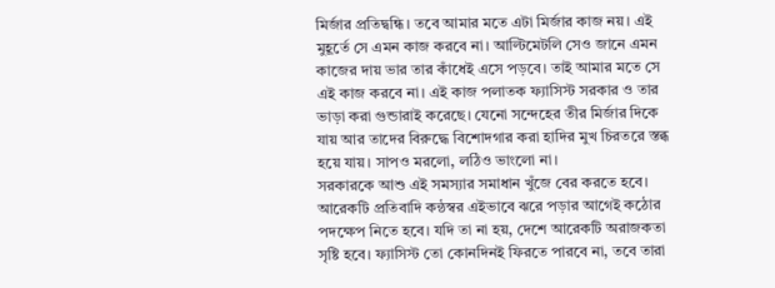মির্জার প্রতিদ্বন্ধি। তবে আমার মতে এটা মির্জার কাজ নয়। এই মুহূর্তে সে এমন কাজ করবে না। আল্টিমেটলি সেও জানে এমন কাজের দায় ভার তার কাঁধেই এসে পড়বে। তাই আমার মতে সে এই কাজ করবে না। এই কাজ পলাতক ফ্যাসিস্ট সরকার ও তার ভাড়া করা গুন্ডারাই করেছে। যেনো সন্দেহের তীর মির্জার দিকে যায় আর তাদের বিরুদ্ধে বিশোদগার করা হাদির মুখ চিরতরে স্তব্ধ হয়ে যায়। সাপও মরলো, লঠিও ভাংলো না।
সরকারকে আশু এই সমস্যার সমাধান খুঁজে বের করতে হবে। আরেকটি প্রতিবাদি কন্ঠস্বর এইভাবে ঝরে পড়ার আগেই কঠোর পদক্ষেপ নিতে হবে। যদি তা না হয়, দেশে আরেকটি অরাজকতা সৃষ্টি হবে। ফ্যাসিস্ট তো কোনদিনই ফিরতে পারবে না, তবে তারা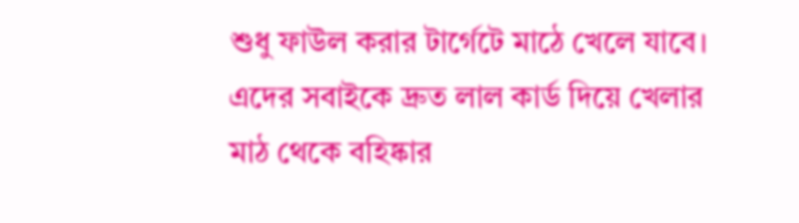শুধু ফাউল করার টার্গেটে মাঠে খেলে যাবে। এদের সবাইকে দ্রুত লাল কার্ড দিয়ে খেলার মাঠ থেকে বহিষ্কার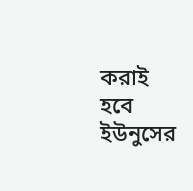করাই হবে ইউনুসের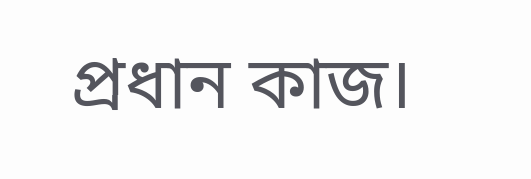প্রধান কাজ।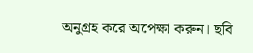অনুগ্রহ করে অপেক্ষা করুন। ছবি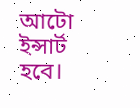আটো ইন্সার্ট হবে।